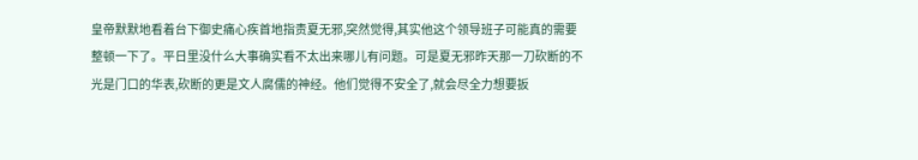皇帝默默地看着台下御史痛心疾首地指责夏无邪,突然觉得,其实他这个领导班子可能真的需要整顿一下了。平日里没什么大事确实看不太出来哪儿有问题。可是夏无邪昨天那一刀砍断的不光是门口的华表,砍断的更是文人腐儒的神经。他们觉得不安全了,就会尽全力想要扳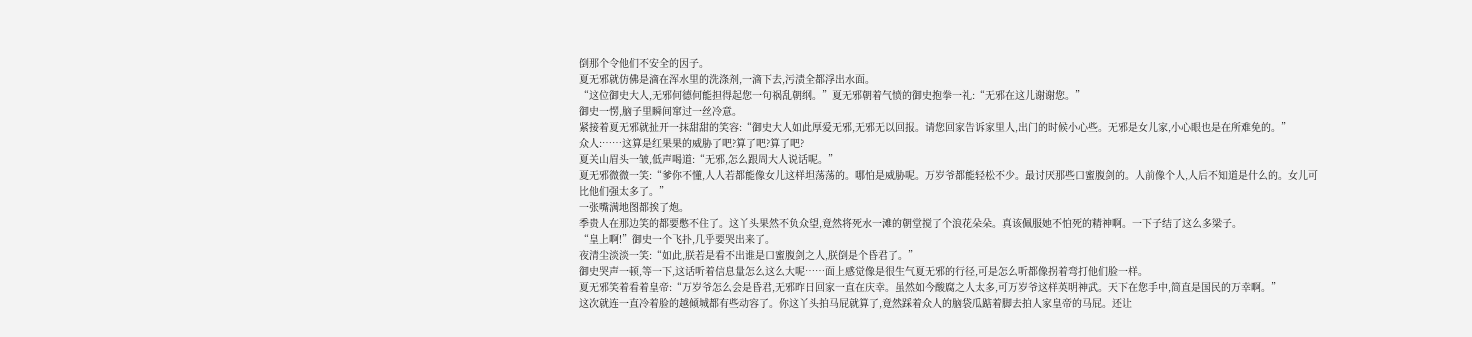倒那个令他们不安全的因子。
夏无邪就仿佛是滴在浑水里的洗涤剂,一滴下去,污渍全都浮出水面。
“这位御史大人,无邪何德何能担得起您一句祸乱朝纲。”夏无邪朝着气愤的御史抱拳一礼:“无邪在这儿谢谢您。”
御史一愣,脑子里瞬间窜过一丝冷意。
紧接着夏无邪就扯开一抹甜甜的笑容:“御史大人如此厚爱无邪,无邪无以回报。请您回家告诉家里人,出门的时候小心些。无邪是女儿家,小心眼也是在所难免的。”
众人:……这算是红果果的威胁了吧?算了吧?算了吧?
夏关山眉头一皱,低声喝道:“无邪,怎么跟周大人说话呢。”
夏无邪微微一笑:“爹你不懂,人人若都能像女儿这样坦荡荡的。哪怕是威胁呢。万岁爷都能轻松不少。最讨厌那些口蜜腹剑的。人前像个人,人后不知道是什么的。女儿可比他们强太多了。”
一张嘴满地图都挨了炮。
季贵人在那边笑的都要憋不住了。这丫头果然不负众望,竟然将死水一滩的朝堂搅了个浪花朵朵。真该佩服她不怕死的精神啊。一下子结了这么多梁子。
“皇上啊!”御史一个飞扑,几乎要哭出来了。
夜清尘淡淡一笑:“如此,朕若是看不出谁是口蜜腹剑之人,朕倒是个昏君了。”
御史哭声一顿,等一下,这话听着信息量怎么这么大呢……面上感觉像是很生气夏无邪的行径,可是怎么听都像拐着弯打他们脸一样。
夏无邪笑着看着皇帝:“万岁爷怎么会是昏君,无邪昨日回家一直在庆幸。虽然如今酸腐之人太多,可万岁爷这样英明神武。天下在您手中,简直是国民的万幸啊。”
这次就连一直冷着脸的越倾城都有些动容了。你这丫头拍马屁就算了,竟然踩着众人的脑袋瓜踮着脚去拍人家皇帝的马屁。还让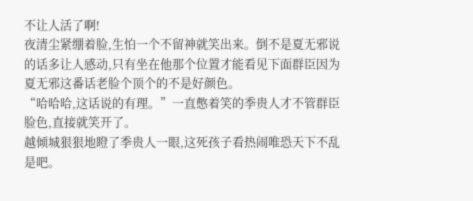不让人活了啊!
夜清尘紧绷着脸,生怕一个不留神就笑出来。倒不是夏无邪说的话多让人感动,只有坐在他那个位置才能看见下面群臣因为夏无邪这番话老脸个顶个的不是好颜色。
“哈哈哈,这话说的有理。”一直憋着笑的季贵人才不管群臣脸色,直接就笑开了。
越倾城狠狠地瞪了季贵人一眼,这死孩子看热闹唯恐天下不乱是吧。